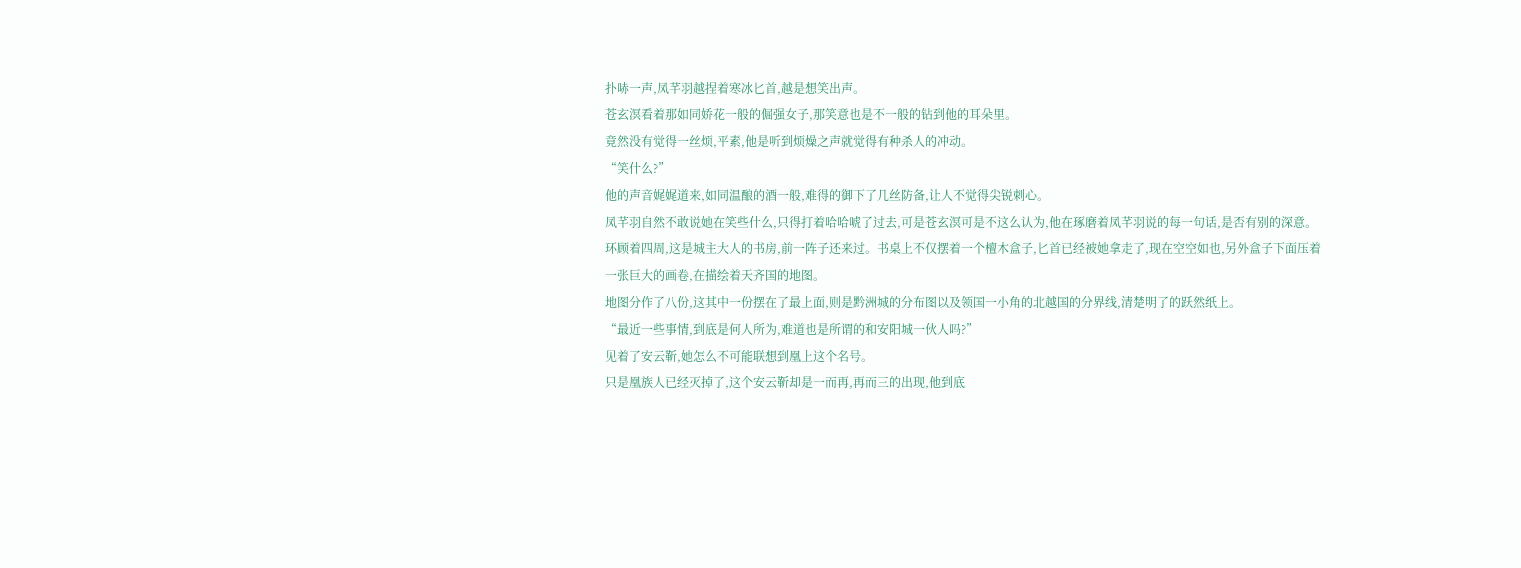扑哧一声,凤芊羽越捏着寒冰匕首,越是想笑出声。
苍玄溟看着那如同娇花一般的倔强女子,那笑意也是不一般的钻到他的耳朵里。
竟然没有觉得一丝烦,平素,他是听到烦燥之声就觉得有种杀人的冲动。
“笑什么?”
他的声音娓娓道来,如同温酿的酒一般,难得的御下了几丝防备,让人不觉得尖锐刺心。
凤芊羽自然不敢说她在笑些什么,只得打着哈哈唬了过去,可是苍玄溟可是不这么认为,他在琢磨着凤芊羽说的每一句话,是否有别的深意。
环顾着四周,这是城主大人的书房,前一阵子还来过。书桌上不仅摆着一个檀木盒子,匕首已经被她拿走了,现在空空如也,另外盒子下面压着一张巨大的画卷,在描绘着天齐国的地图。
地图分作了八份,这其中一份摆在了最上面,则是黔洲城的分布图以及领国一小角的北越国的分界线,清楚明了的跃然纸上。
“最近一些事情,到底是何人所为,难道也是所谓的和安阳城一伙人吗?”
见着了安云靳,她怎么不可能联想到凰上这个名号。
只是凰族人已经灭掉了,这个安云靳却是一而再,再而三的出现,他到底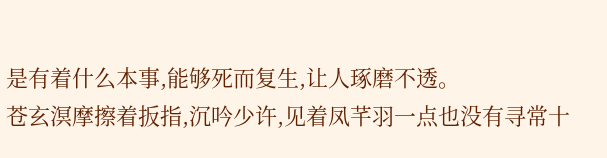是有着什么本事,能够死而复生,让人琢磨不透。
苍玄溟摩擦着扳指,沉吟少许,见着凤芊羽一点也没有寻常十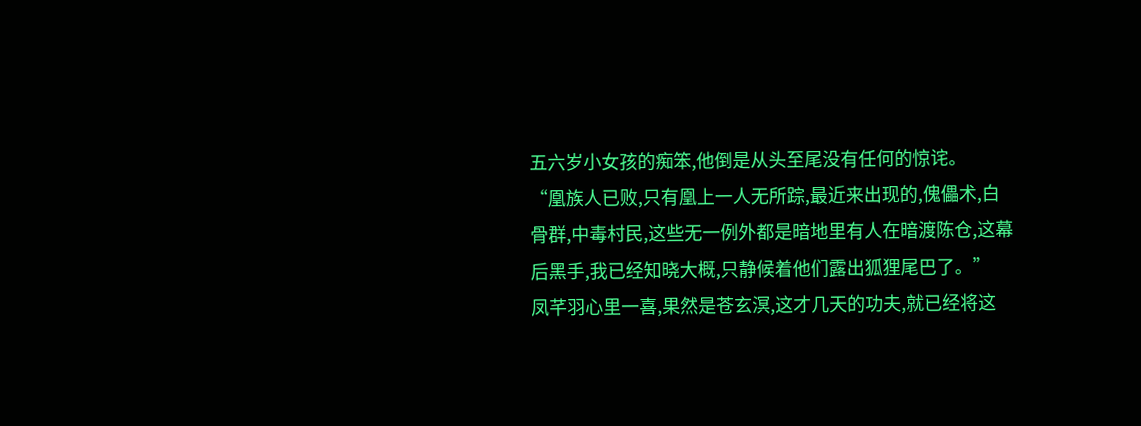五六岁小女孩的痴笨,他倒是从头至尾没有任何的惊诧。
“凰族人已败,只有凰上一人无所踪,最近来出现的,傀儡术,白骨群,中毒村民,这些无一例外都是暗地里有人在暗渡陈仓,这幕后黑手,我已经知晓大概,只静候着他们露出狐狸尾巴了。”
凤芊羽心里一喜,果然是苍玄溟,这才几天的功夫,就已经将这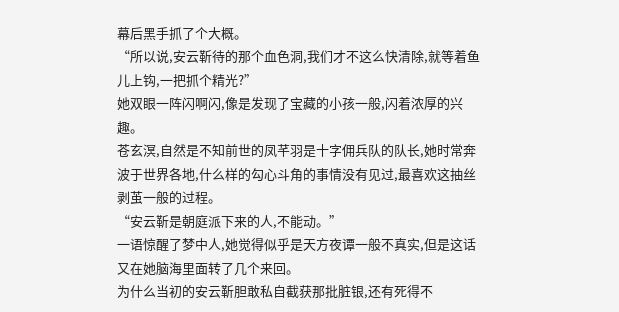幕后黑手抓了个大概。
“所以说,安云靳待的那个血色洞,我们才不这么快清除,就等着鱼儿上钩,一把抓个精光?”
她双眼一阵闪啊闪,像是发现了宝藏的小孩一般,闪着浓厚的兴趣。
苍玄溟,自然是不知前世的凤芊羽是十字佣兵队的队长,她时常奔波于世界各地,什么样的勾心斗角的事情没有见过,最喜欢这抽丝剥茧一般的过程。
“安云靳是朝庭派下来的人,不能动。”
一语惊醒了梦中人,她觉得似乎是天方夜谭一般不真实,但是这话又在她脑海里面转了几个来回。
为什么当初的安云靳胆敢私自截获那批脏银,还有死得不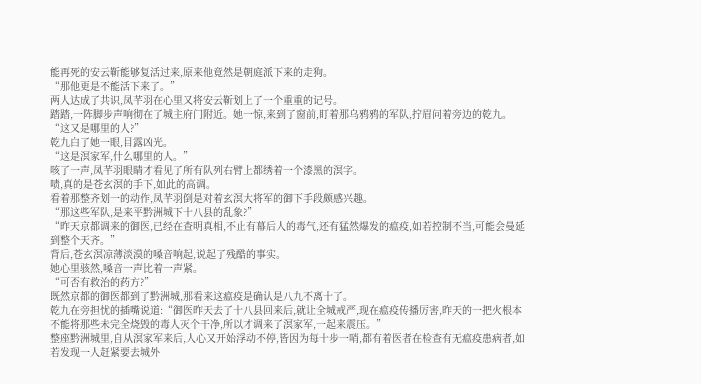能再死的安云靳能够复活过来,原来他竟然是朝庭派下来的走狗。
“那他更是不能活下来了。”
两人达成了共识,凤芊羽在心里又将安云靳划上了一个重重的记号。
踏踏,一阵脚步声响彻在了城主府门附近。她一惊,来到了窗前,盯着那乌鸦鸦的军队,拧眉问着旁边的乾九。
“这又是哪里的人?”
乾九白了她一眼,目露凶光。
“这是溟家军,什么哪里的人。”
咳了一声,凤芊羽眼睛才看见了所有队列右臂上都绣着一个漆黑的溟字。
啧,真的是苍玄溟的手下,如此的高调。
看着那整齐划一的动作,凤芊羽倒是对着玄溟大将军的御下手段颇感兴趣。
“那这些军队,是来平黔洲城下十八县的乱象?”
“昨天京都调来的御医,已经在查明真相,不止有幕后人的毒气,还有猛然爆发的瘟疫,如若控制不当,可能会曼延到整个天齐。”
背后,苍玄溟凉薄淡漠的嗓音响起,说起了残酷的事实。
她心里骇然,嗓音一声比着一声紧。
“可否有救治的药方?”
既然京都的御医都到了黔洲城,那看来这瘟疫是确认是八九不离十了。
乾九在旁担忧的插嘴说道:“御医昨天去了十八县回来后,就让全城戒严,现在瘟疫传播厉害,昨天的一把火根本不能将那些未完全烧毁的毒人灭个干净,所以才调来了溟家军,一起来震压。”
整座黔洲城里,自从溟家军来后,人心又开始浮动不停,皆因为每十步一哨,都有着医者在检查有无瘟疫患病者,如若发现一人赶紧要去城外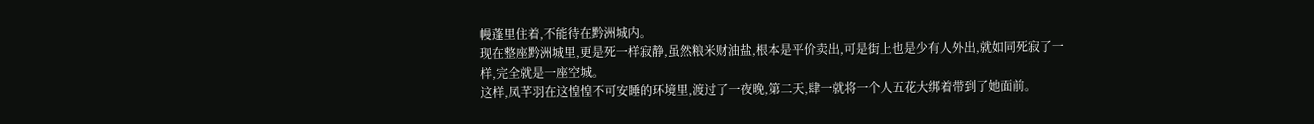幔蓬里住着,不能待在黔洲城内。
现在整座黔洲城里,更是死一样寂静,虽然粮米财油盐,根本是平价卖出,可是街上也是少有人外出,就如同死寂了一样,完全就是一座空城。
这样,凤芊羽在这惶惶不可安睡的环境里,渡过了一夜晚,第二天,肆一就将一个人五花大绑着带到了她面前。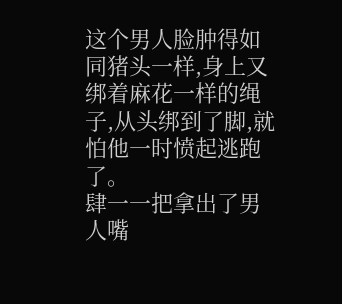这个男人脸肿得如同猪头一样,身上又绑着麻花一样的绳子,从头绑到了脚,就怕他一时愤起逃跑了。
肆一一把拿出了男人嘴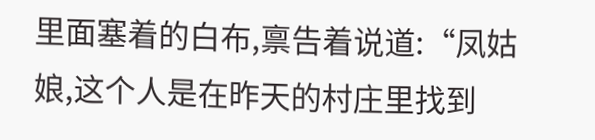里面塞着的白布,禀告着说道:“凤姑娘,这个人是在昨天的村庄里找到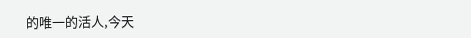的唯一的活人,今天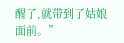醒了,就带到了姑娘面前。”